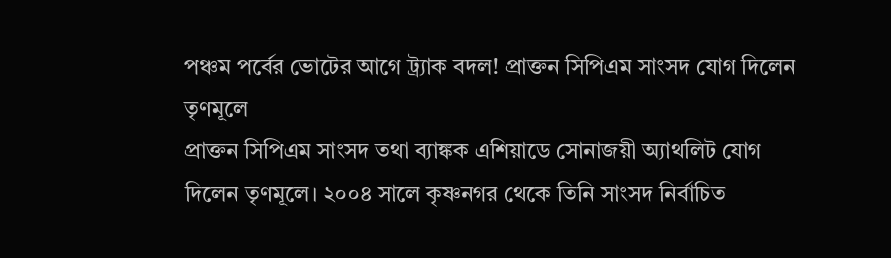পঞ্চম পর্বের ভোটের আগে ট্র্যাক বদল! প্রাক্তন সিপিএম সাংসদ যোগ দিলেন তৃণমূলে
প্রাক্তন সিপিএম সাংসদ তথা ব্যাঙ্কক এশিয়াডে সোনাজয়ী অ্যাথলিট যোগ দিলেন তৃণমূলে। ২০০৪ সালে কৃষ্ণনগর থেকে তিনি সাংসদ নির্বাচিত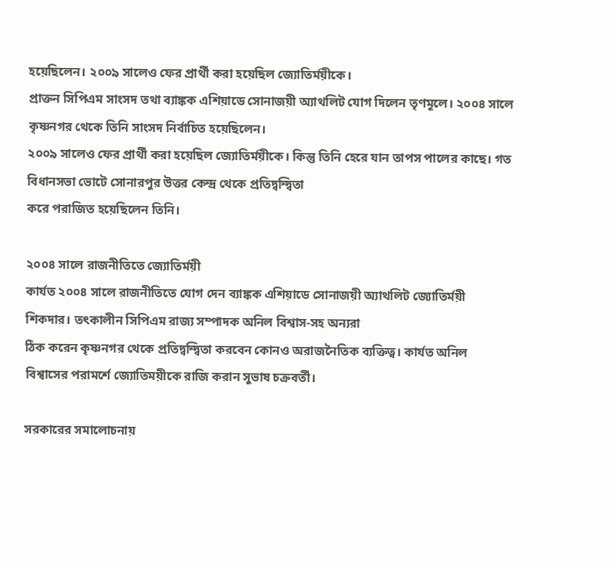হয়েছিলেন। ২০০৯ সালেও ফের প্রার্থী করা হয়েছিল জ্যোতির্ময়ীকে।
প্রাক্তন সিপিএম সাংসদ তথা ব্যাঙ্কক এশিয়াডে সোনাজয়ী অ্যাথলিট যোগ দিলেন তৃণমূলে। ২০০৪ সালে কৃষ্ণনগর থেকে তিনি সাংসদ নির্বাচিত হয়েছিলেন।
২০০৯ সালেও ফের প্রার্থী করা হয়েছিল জ্যোতির্ময়ীকে। কিন্তু তিনি হেরে যান তাপস পালের কাছে। গত বিধানসভা ভোটে সোনারপুর উত্তর কেন্দ্র থেকে প্রতিদ্বন্দ্বিতা
করে পরাজিত হয়েছিলেন তিনি।

২০০৪ সালে রাজনীতিতে জ্যোতির্ময়ী
কার্যত ২০০৪ সালে রাজনীতিতে যোগ দেন ব্যাঙ্কক এশিয়াডে সোনাজয়ী অ্যাথলিট জ্যোতির্ময়ী শিকদার। তৎকালীন সিপিএম রাজ্য সম্পাদক অনিল বিশ্বাস-সহ অন্যরা
ঠিক করেন কৃষ্ণনগর থেকে প্রতিদ্বন্দ্বিতা করবেন কোনও অরাজনৈতিক ব্যক্তিত্ব। কার্যত অনিল বিশ্বাসের পরামর্শে জ্যোতিময়ীকে রাজি করান সুভাষ চক্রবর্তী।

সরকারের সমালোচনায়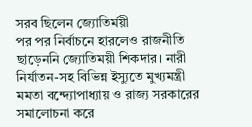সরব ছিলেন জ্যোতির্ময়ী
পর পর নির্বাচনে হারলেও রাজনীতি ছাড়েননি জ্যোতিময়ী শিকদার। নারী নির্যাতন-সহ বিভিন্ন ইস্যুতে মুখ্যমন্ত্রী মমতা বন্দ্যোপাধ্যায় ও রাজ্য সরকারের সমালোচনা করে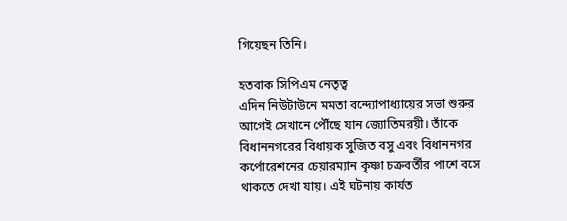গিয়েছন তিনি।

হতবাক সিপিএম নেতৃত্ব
এদিন নিউটাউনে মমতা বন্দ্যোপাধ্যায়ের সভা শুরুর আগেই সেখানে পৌঁছে যান জ্যোতিমরয়ী। তাঁকে বিধাননগরের বিধায়ক সুজিত বসু এবং বিধাননগর কর্পোরেশনের চেয়ারম্যান কৃষ্ণা চক্রবর্তীর পাশে বসে থাকতে দেখা যায়। এই ঘটনায় কার্যত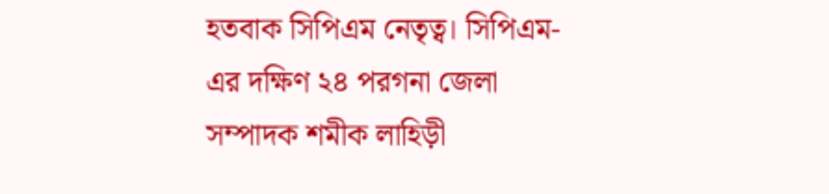হতবাক সিপিএম নেতৃত্ব। সিপিএম-এর দক্ষিণ ২৪ পরগনা জেলা সম্পাদক শমীক লাহিড়ী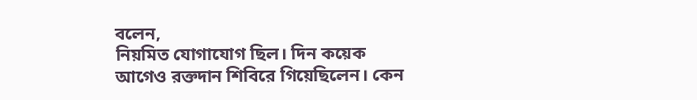বলেন,
নিয়মিত যোগাযোগ ছিল। দিন কয়েক আগেও রক্তদান শিবিরে গিয়েছিলেন। কেন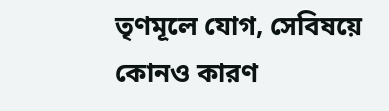তৃণমূলে যোগ, সেবিষয়ে কোনও কারণ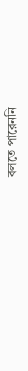বলতে পারেননি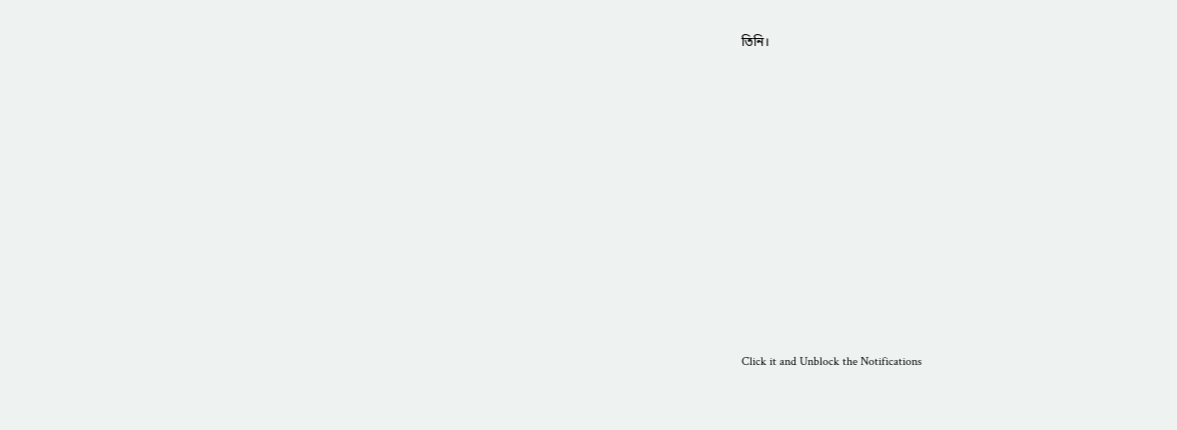তিনি।












Click it and Unblock the Notifications